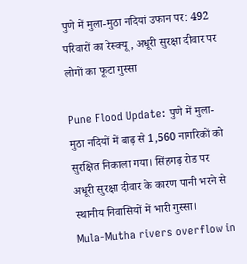पुणे में मुला-मुठा नदियां उफान पर: 492 परिवारों का रेस्क्यू, अधूरी सुरक्षा दीवार पर लोगों का फूटा गुस्सा

Pune Flood Update: पुणे में मुला-मुठा नदियों में बाढ़ से 1,560 नागरिकों को सुरक्षित निकाला गया। सिंहगढ़ रोड पर अधूरी सुरक्षा दीवार के कारण पानी भरने से स्थानीय निवासियों में भारी गुस्सा।
Mula-Mutha rivers overflow in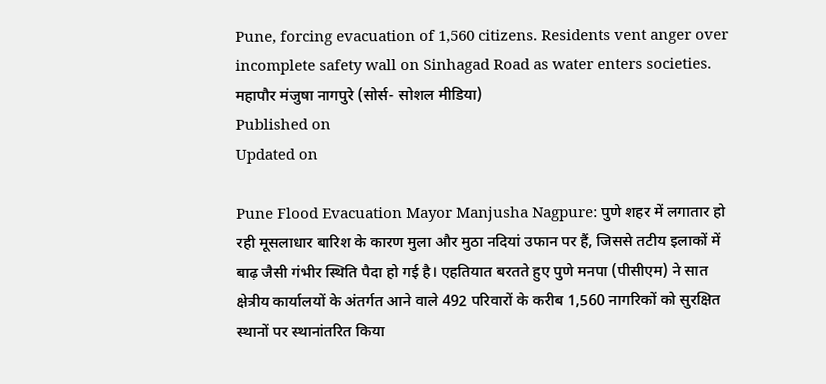Pune, forcing evacuation of 1,560 citizens. Residents vent anger over incomplete safety wall on Sinhagad Road as water enters societies.
महापौर मंजुषा नागपुरे (सोर्स- सोशल मीडिया)
Published on
Updated on

Pune Flood Evacuation Mayor Manjusha Nagpure: पुणे शहर में लगातार हो रही मूसलाधार बारिश के कारण मुला और मुठा नदियां उफान पर हैं, जिससे तटीय इलाकों में बाढ़ जैसी गंभीर स्थिति पैदा हो गई है। एहतियात बरतते हुए पुणे मनपा (पीसीएम) ने सात क्षेत्रीय कार्यालयों के अंतर्गत आने वाले 492 परिवारों के करीब 1,560 नागरिकों को सुरक्षित स्थानों पर स्थानांतरित किया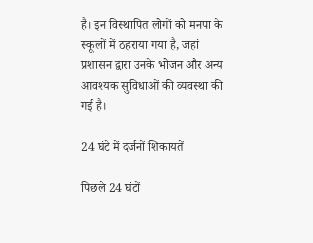है। इन विस्थापित लोगों को मनपा के स्कूलों में ठहराया गया है, जहां प्रशासन द्वारा उनके भोजन और अन्य आवश्यक सुविधाओं की व्यवस्था की गई है।

24 घंटे में दर्जनों शिकायतें

पिछले 24 घंटों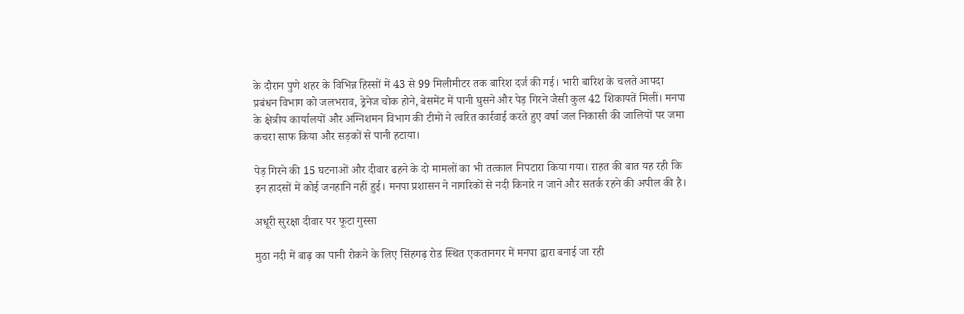के दौरान पुणे शहर के विभिन्न हिस्सों में 43 से 99 मिलीमीटर तक बारिश दर्ज की गई। भारी बारिश के चलते आपदा प्रबंधन विभाग को जलभराव, ड्रेनेज चोक होने, बेसमेंट में पानी घुसने और पेड़ गिरने जैसी कुल 42 शिकायतें मिलीं। मनपा के क्षेत्रीय कार्यालयों और अग्निशमन विभाग की टीमों ने त्वरित कार्रवाई करते हुए वर्षा जल निकासी की जालियों पर जमा कचरा साफ किया और सड़कों से पानी हटाया।

पेड़ गिरने की 15 घटनाओं और दीवार ढहने के दो मामलों का भी तत्काल निपटारा किया गया। राहत की बात यह रही कि इन हादसों में कोई जनहानि नहीं हुई। मनपा प्रशासन ने नागरिकों से नदी किनारे न जाने और सतर्क रहने की अपील की है।

अधूरी सुरक्षा दीवार पर फूटा गुस्सा

मुठा नदी में बाढ़ का पानी रोकने के लिए सिंहगढ़ रोड स्थित एकतानगर में मनपा द्वारा बनाई जा रही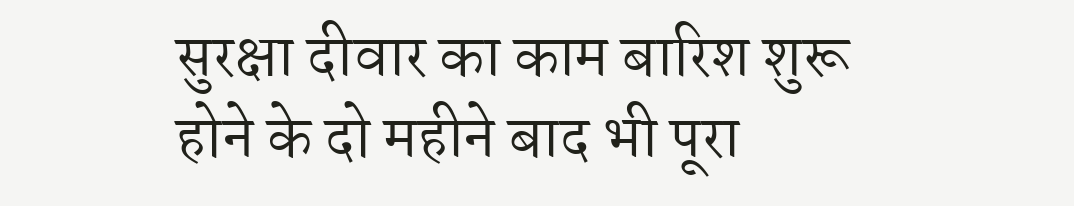सुरक्षा दीवार का काम बारिश शुरू होने के दो महीने बाद भी पूरा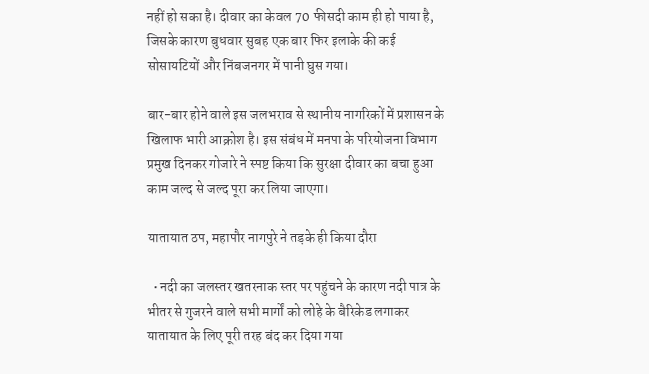नहीं हो सका है। दीवार का केवल 70 फीसदी काम ही हो पाया है, जिसके कारण बुधवार सुबह एक बार फिर इलाके की कई सोसायटियों और निंबजनगर में पानी घुस गया।

बार-बार होने वाले इस जलभराव से स्थानीय नागरिकों में प्रशासन के खिलाफ भारी आक्रोश है। इस संबंध में मनपा के परियोजना विभाग प्रमुख दिनकर गोजारे ने स्पष्ट किया कि सुरक्षा दीवार का बचा हुआ काम जल्द से जल्द पूरा कर लिया जाएगा।

यातायात ठप, महापौर नागपुरे ने तड़के ही किया दौरा

  • नदी का जलस्तर खतरनाक स्तर पर पहुंचने के कारण नदी पात्र के भीतर से गुजरने वाले सभी मार्गों को लोहे के बैरिकेड लगाकर यातायात के लिए पूरी तरह बंद कर दिया गया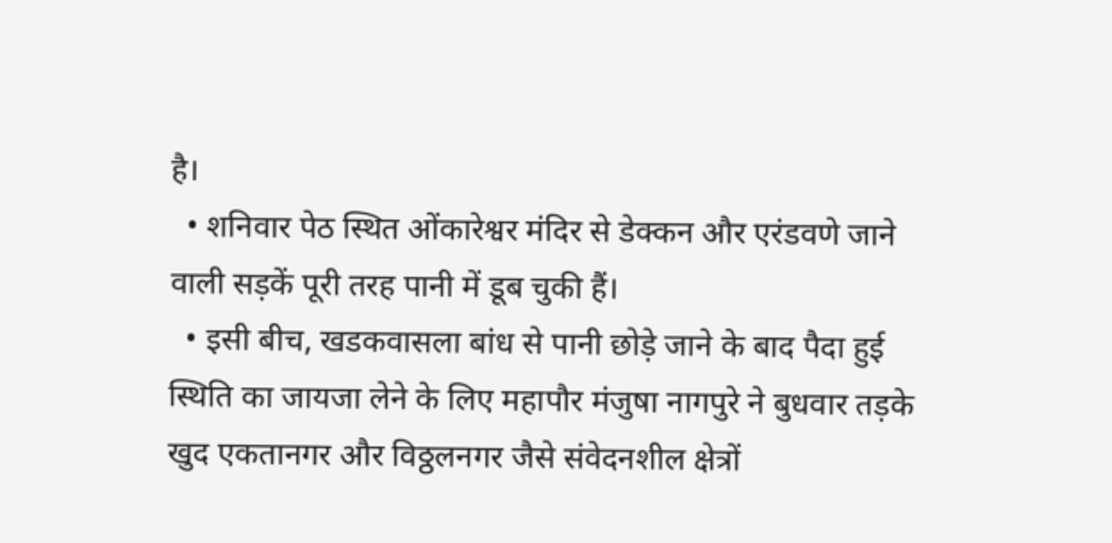है।
  • शनिवार पेठ स्थित ओंकारेश्वर मंदिर से डेक्कन और एरंडवणे जाने वाली सड़कें पूरी तरह पानी में डूब चुकी हैं।
  • इसी बीच, खडकवासला बांध से पानी छोड़े जाने के बाद पैदा हुई स्थिति का जायजा लेने के लिए महापौर मंजुषा नागपुरे ने बुधवार तड़के खुद एकतानगर और विठ्ठलनगर जैसे संवेदनशील क्षेत्रों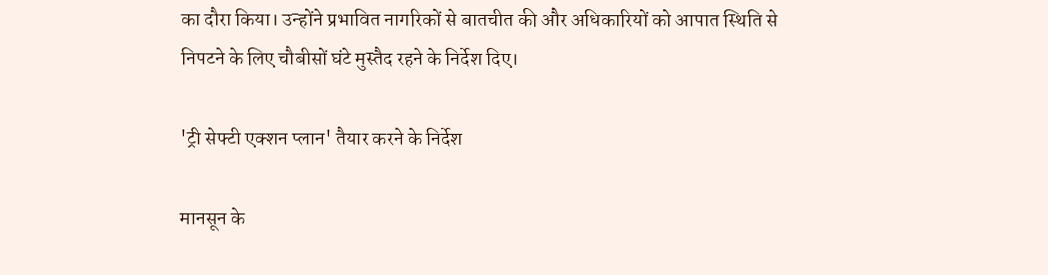का दौरा किया। उन्होंने प्रभावित नागरिकों से बातचीत की और अधिकारियों को आपात स्थिति से निपटने के लिए चौबीसों घंटे मुस्तैद रहने के निर्देश दिए।

'ट्री सेफ्टी एक्शन प्लान' तैयार करने के निर्देश

मानसून के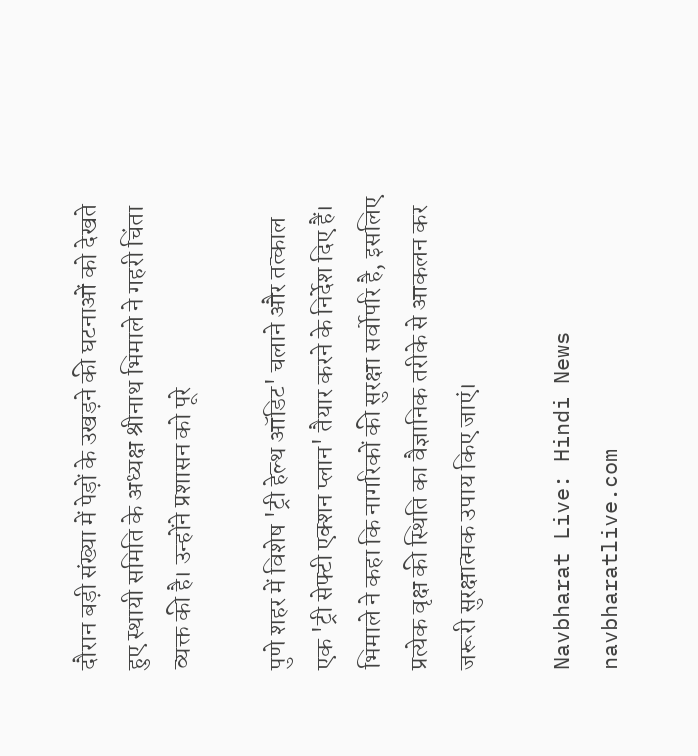दौरान बड़ी संख्या में पेड़ों के उखड़ने की घटनाओं को देखते हुए स्थायी समिति के अध्यक्ष श्रीनाथ भिमाले ने गहरी चिंता व्यक्त की है। उन्होंने प्रशासन को पूरे

पुणे शहर में विशेष 'ट्री हेल्थ ऑडिट' चलाने और तत्काल एक 'ट्री सेफ्टी एक्शन प्लान' तैयार करने के निर्देश दिए हैं। भिमाले ने कहा कि नागरिकों की सुरक्षा सर्वोपरि है, इसलिए प्रत्येक वृक्ष की स्थिति का वैज्ञानिक तरीके से आकलन कर जरूरी सुरक्षात्मक उपाय किए जाएं।

Navbharat Live: Hindi News
navbharatlive.com